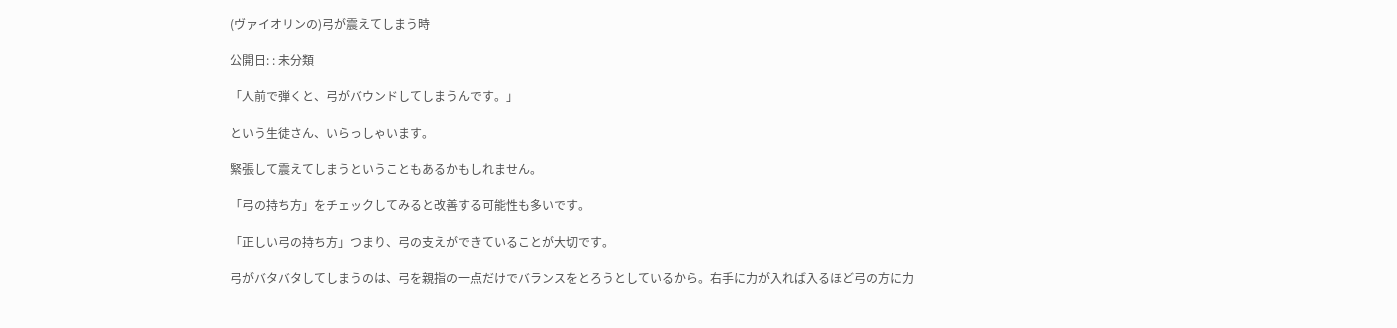(ヴァイオリンの)弓が震えてしまう時

公開日: : 未分類

「人前で弾くと、弓がバウンドしてしまうんです。」

という生徒さん、いらっしゃいます。

緊張して震えてしまうということもあるかもしれません。

「弓の持ち方」をチェックしてみると改善する可能性も多いです。

「正しい弓の持ち方」つまり、弓の支えができていることが大切です。

弓がバタバタしてしまうのは、弓を親指の一点だけでバランスをとろうとしているから。右手に力が入れば入るほど弓の方に力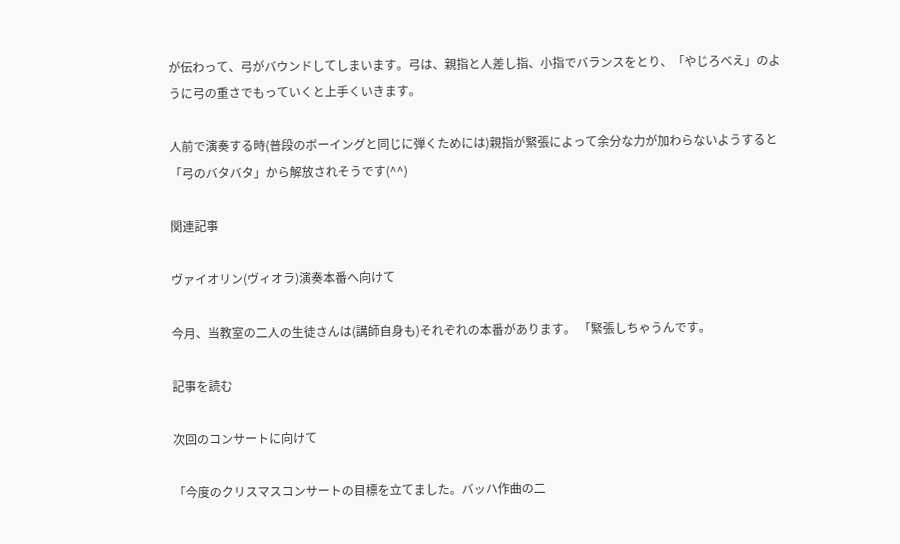が伝わって、弓がバウンドしてしまいます。弓は、親指と人差し指、小指でバランスをとり、「やじろべえ」のように弓の重さでもっていくと上手くいきます。

人前で演奏する時(普段のボーイングと同じに弾くためには)親指が緊張によって余分な力が加わらないようすると「弓のバタバタ」から解放されそうです(^^)

関連記事

ヴァイオリン(ヴィオラ)演奏本番へ向けて

今月、当教室の二人の生徒さんは(講師自身も)それぞれの本番があります。 「緊張しちゃうんです。

記事を読む

次回のコンサートに向けて

「今度のクリスマスコンサートの目標を立てました。バッハ作曲の二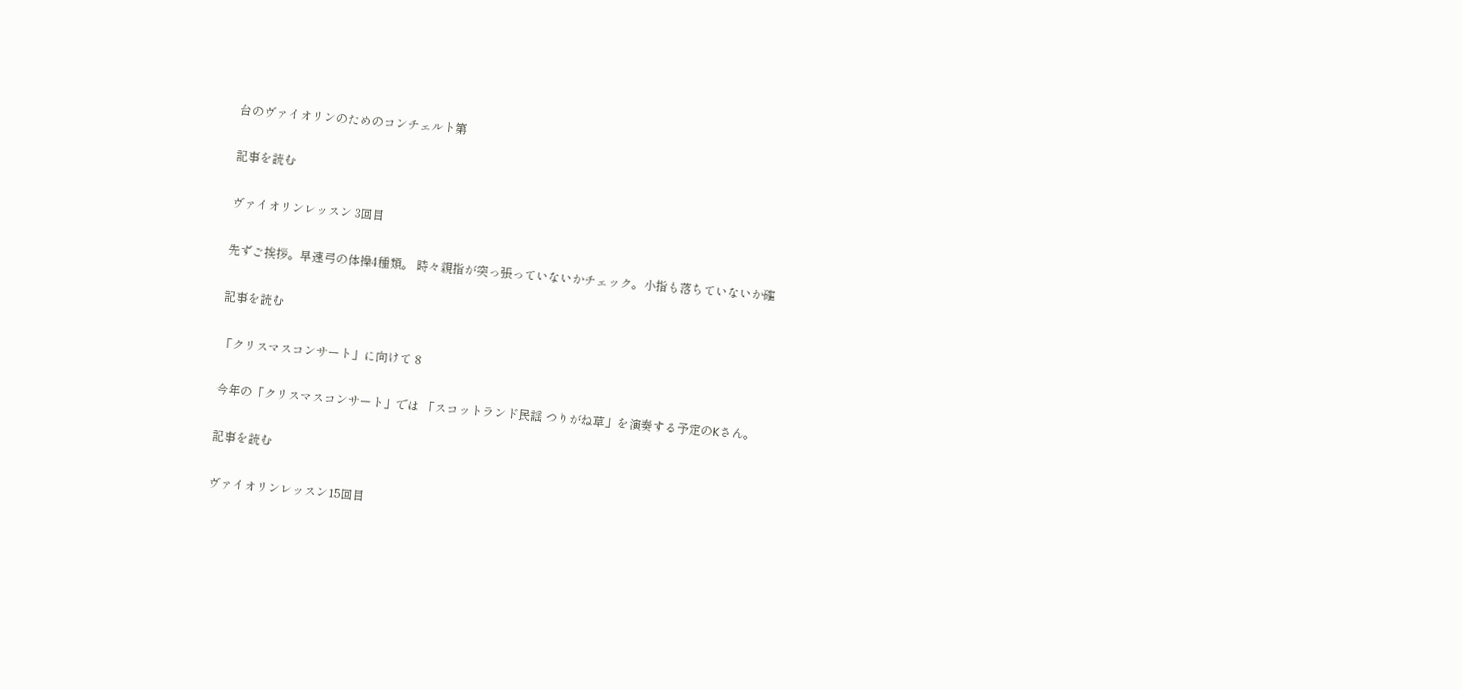台のヴァイオリンのためのコンチェルト第

記事を読む

ヴァイオリンレッスン 3回目

先ずご挨拶。早速弓の体操4種類。 時々親指が突っ張っていないかチェック。小指も落ちていないか確

記事を読む

「クリスマスコンサート」に向けて 8

今年の「クリスマスコンサート」では 「スコットランド民謡 つりがね草」を演奏する予定のKさん。

記事を読む

ヴァイオリンレッスン15回目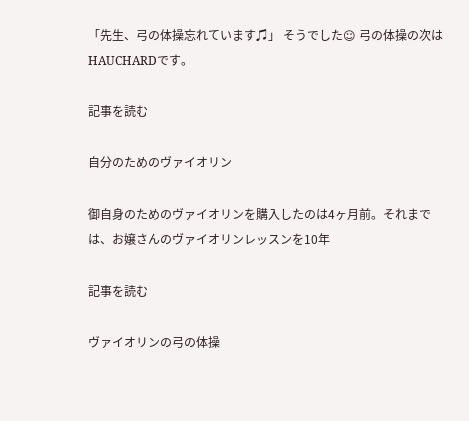「先生、弓の体操忘れています♫」 そうでした☺ 弓の体操の次はHAUCHARDです。

記事を読む

自分のためのヴァイオリン

御自身のためのヴァイオリンを購入したのは4ヶ月前。それまでは、お嬢さんのヴァイオリンレッスンを10年

記事を読む

ヴァイオリンの弓の体操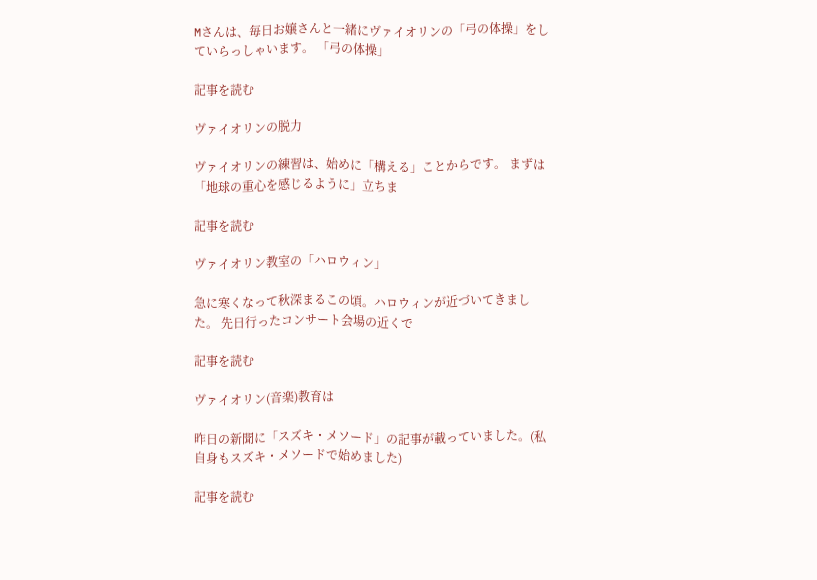Mさんは、毎日お嬢さんと一緒にヴァイオリンの「弓の体操」をしていらっしゃいます。 「弓の体操」

記事を読む

ヴァイオリンの脱力

ヴァイオリンの練習は、始めに「構える」ことからです。 まずは「地球の重心を感じるように」立ちま

記事を読む

ヴァイオリン教室の「ハロウィン」

急に寒くなって秋深まるこの頃。ハロウィンが近づいてきました。 先日行ったコンサート会場の近くで

記事を読む

ヴァイオリン(音楽)教育は

昨日の新聞に「スズキ・メソード」の記事が載っていました。(私自身もスズキ・メソードで始めました)

記事を読む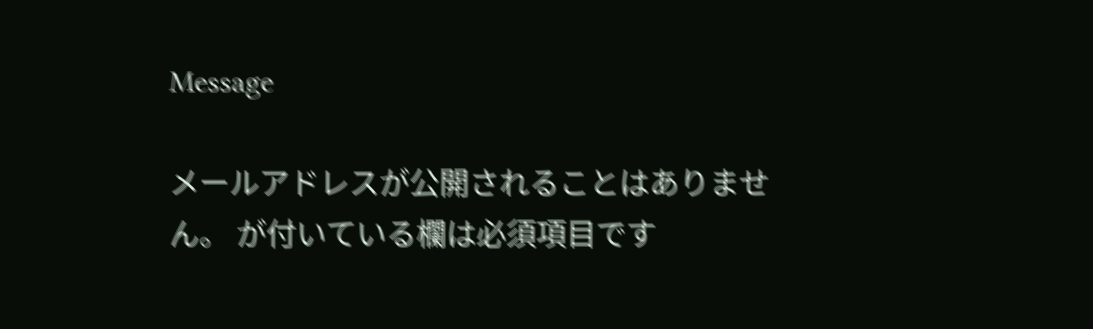Message

メールアドレスが公開されることはありません。 が付いている欄は必須項目です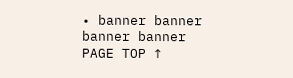• banner banner banner banner
PAGE TOP ↑